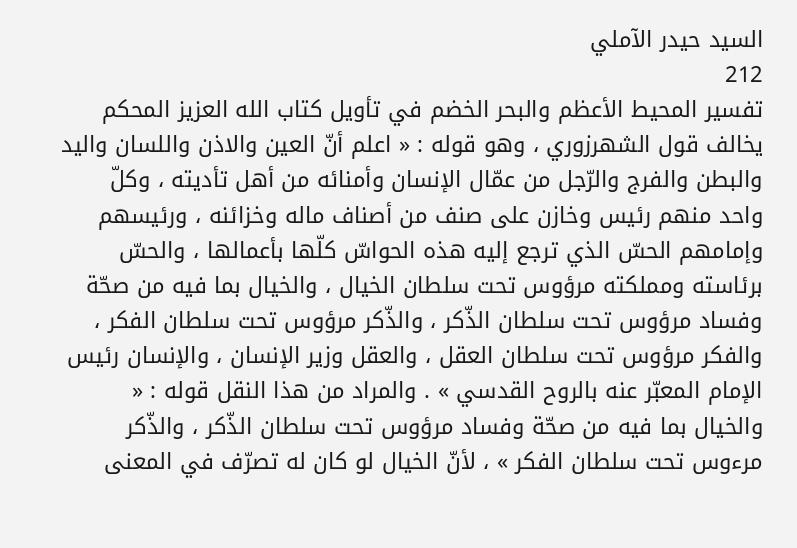السيد حيدر الآملي
212
تفسير المحيط الأعظم والبحر الخضم في تأويل كتاب الله العزيز المحكم
يخالف قول الشهرزوري ، وهو قوله : « اعلم أنّ العين والاذن واللسان واليد والبطن والفرج والرّجل من عمّال الإنسان وأمنائه من أهل تأديته ، وكلّ واحد منهم رئيس وخازن على صنف من أصناف ماله وخزائنه ، ورئيسهم وإمامهم الحسّ الذي ترجع إليه هذه الحواسّ كلّها بأعمالها ، والحسّ برئاسته ومملكته مرؤوس تحت سلطان الخيال ، والخيال بما فيه من صحّة وفساد مرؤوس تحت سلطان الذّكر ، والذّكر مرؤوس تحت سلطان الفكر ، والفكر مرؤوس تحت سلطان العقل ، والعقل وزير الإنسان ، والإنسان رئيس الإمام المعبّر عنه بالروح القدسي » . والمراد من هذا النقل قوله : « والخيال بما فيه من صحّة وفساد مرؤوس تحت سلطان الذّكر ، والذّكر مرءوس تحت سلطان الفكر » ، لأنّ الخيال لو كان له تصرّف في المعنى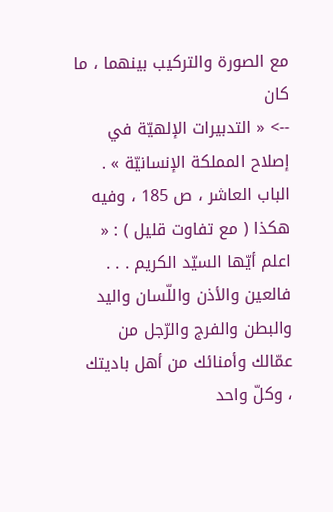مع الصورة والتركيب بينهما ، ما كان
--> « التدبيرات الإلهيّة في إصلاح المملكة الإنسانيّة » . الباب العاشر ، ص 185 ، وفيه هكذا ( مع تفاوت قليل ) : « اعلم أيّها السيّد الكريم . . . فالعين والأذن واللّسان واليد والبطن والفرج والرّجل من عمّالك وأمنائك من أهل باديتك ، وكلّ واحد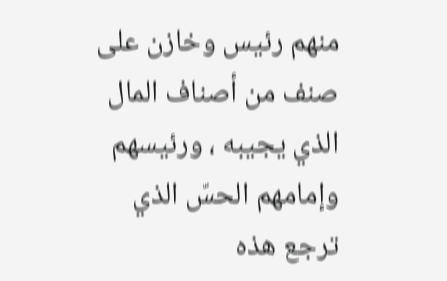منهم رئيس وخازن على صنف من أصناف المال الذي يجيبه ، ورئيسهم وإمامهم الحسّ الذي ترجع هذه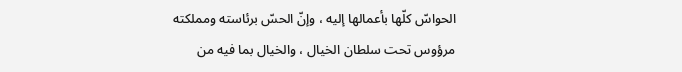الحواسّ كلّها بأعمالها إليه ، وإنّ الحسّ برئاسته ومملكته مرؤوس تحت سلطان الخيال ، والخيال بما فيه من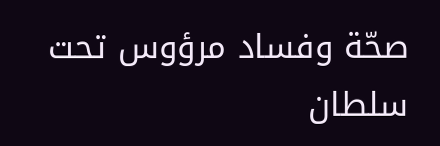صحّة وفساد مرؤوس تحت سلطان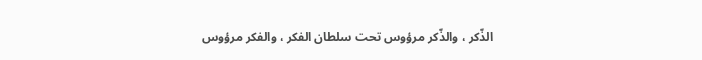الذّكر ، والذّكر مرؤوس تحت سلطان الفكر ، والفكر مرؤوس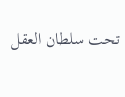تحت سلطان العقل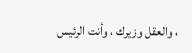، والعقل وزيرك ، وأنت الرئيس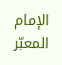الإمام المعبّر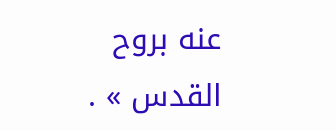عنه بروح القدس » .